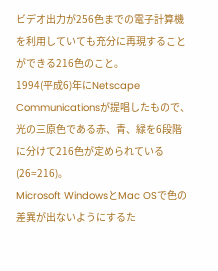ビデオ出力が256色までの電子計算機を利用していても充分に再現することができる216色のこと。
1994(平成6)年にNetscape Communicationsが提唱したもので、光の三原色である赤、青、緑を6段階に分けて216色が定められている(26=216)。
Microsoft WindowsとMac OSで色の差異が出ないようにするた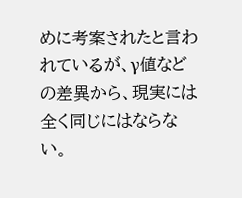めに考案されたと言われているが、γ値などの差異から、現実には全く同じにはならない。